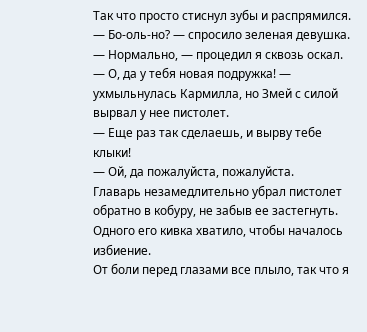Так что просто стиснул зубы и распрямился.
— Бо-оль-но? — спросило зеленая девушка.
— Нормально, — процедил я сквозь оскал.
— О, да у тебя новая подружка! — ухмыльнулась Кармилла, но Змей с силой вырвал у нее пистолет.
— Еще раз так сделаешь, и вырву тебе клыки!
— Ой, да пожалуйста, пожалуйста.
Главарь незамедлительно убрал пистолет обратно в кобуру, не забыв ее застегнуть.
Одного его кивка хватило, чтобы началось избиение.
От боли перед глазами все плыло, так что я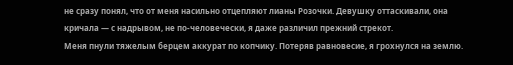не сразу понял, что от меня насильно отцепляют лианы Розочки. Девушку оттаскивали, она кричала — с надрывом, не по-человечески, я даже различил прежний стрекот.
Меня пнули тяжелым берцем аккурат по копчику. Потеряв равновесие, я грохнулся на землю.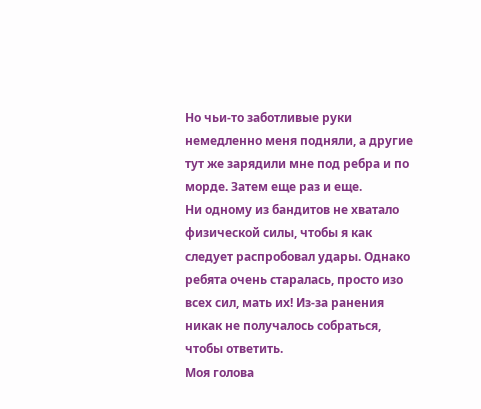Но чьи-то заботливые руки немедленно меня подняли, а другие тут же зарядили мне под ребра и по морде. Затем еще раз и еще.
Ни одному из бандитов не хватало физической силы, чтобы я как следует распробовал удары. Однако ребята очень старалась, просто изо всех сил, мать их! Из-за ранения никак не получалось собраться, чтобы ответить.
Моя голова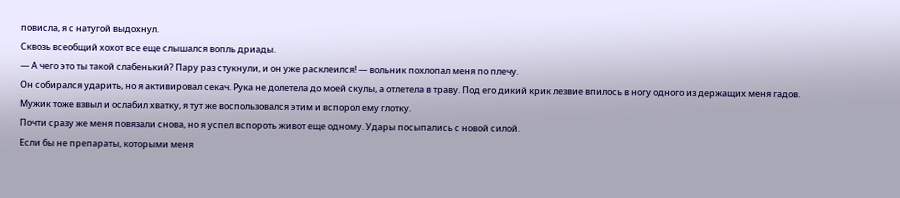повисла, я с натугой выдохнул.
Сквозь всеобщий хохот все еще слышался вопль дриады.
— А чего это ты такой слабенький? Пару раз стукнули, и он уже расклеился! — вольник похлопал меня по плечу.
Он собирался ударить, но я активировал секач. Рука не долетела до моей скулы, а отлетела в траву. Под его дикий крик лезвие впилось в ногу одного из держащих меня гадов.
Мужик тоже взвыл и ослабил хватку, я тут же воспользовался этим и вспорол ему глотку.
Почти сразу же меня повязали снова, но я успел вспороть живот еще одному. Удары посыпались с новой силой.
Если бы не препараты, которыми меня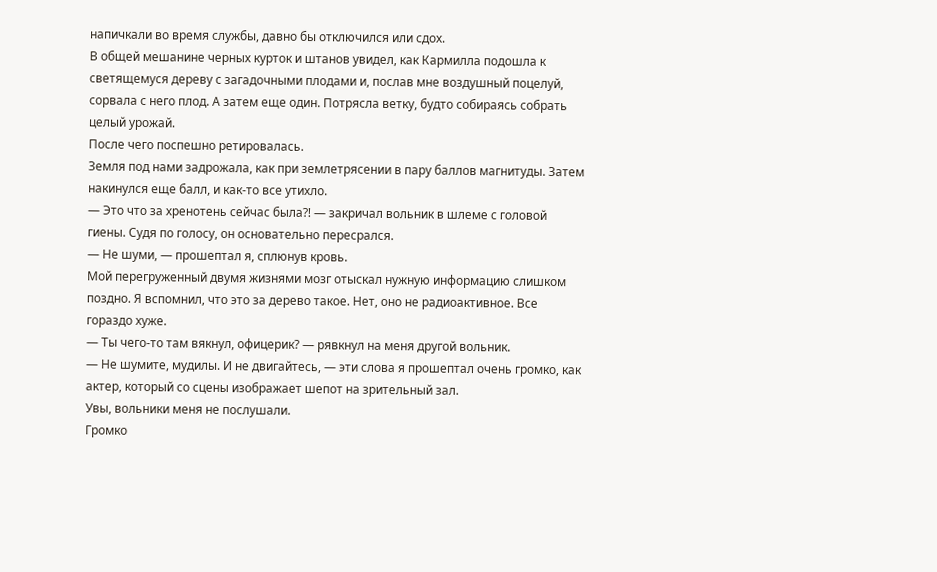напичкали во время службы, давно бы отключился или сдох.
В общей мешанине черных курток и штанов увидел, как Кармилла подошла к светящемуся дереву с загадочными плодами и, послав мне воздушный поцелуй, сорвала с него плод. А затем еще один. Потрясла ветку, будто собираясь собрать целый урожай.
После чего поспешно ретировалась.
Земля под нами задрожала, как при землетрясении в пару баллов магнитуды. Затем накинулся еще балл, и как-то все утихло.
— Это что за хренотень сейчас была⁈ — закричал вольник в шлеме с головой гиены. Судя по голосу, он основательно пересрался.
— Не шуми, — прошептал я, сплюнув кровь.
Мой перегруженный двумя жизнями мозг отыскал нужную информацию слишком поздно. Я вспомнил, что это за дерево такое. Нет, оно не радиоактивное. Все гораздо хуже.
— Ты чего-то там вякнул, офицерик? — рявкнул на меня другой вольник.
— Не шумите, мудилы. И не двигайтесь, — эти слова я прошептал очень громко, как актер, который со сцены изображает шепот на зрительный зал.
Увы, вольники меня не послушали.
Громко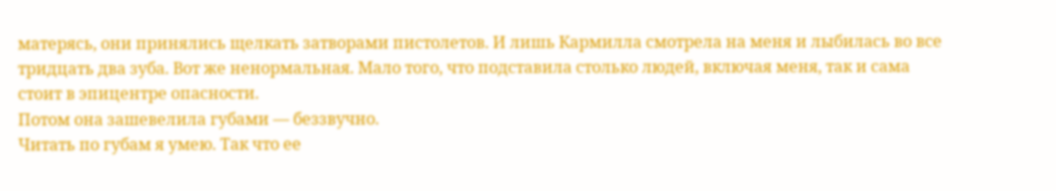матерясь, они принялись щелкать затворами пистолетов. И лишь Кармилла смотрела на меня и лыбилась во все тридцать два зуба. Вот же ненормальная. Мало того, что подставила столько людей, включая меня, так и сама стоит в эпицентре опасности.
Потом она зашевелила губами — беззвучно.
Читать по губам я умею. Так что ее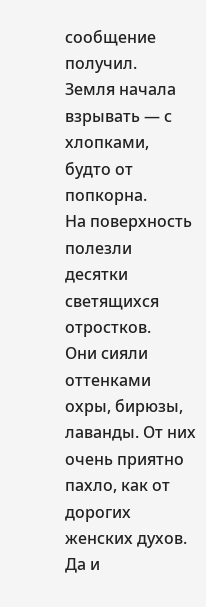сообщение получил.
Земля начала взрывать — с хлопками, будто от попкорна.
На поверхность полезли десятки светящихся отростков.
Они сияли оттенками охры, бирюзы, лаванды. От них очень приятно пахло, как от дорогих женских духов. Да и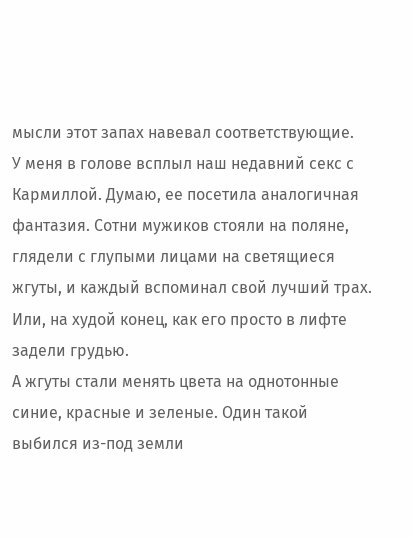мысли этот запах навевал соответствующие.
У меня в голове всплыл наш недавний секс с Кармиллой. Думаю, ее посетила аналогичная фантазия. Сотни мужиков стояли на поляне, глядели с глупыми лицами на светящиеся жгуты, и каждый вспоминал свой лучший трах. Или, на худой конец, как его просто в лифте задели грудью.
А жгуты стали менять цвета на однотонные синие, красные и зеленые. Один такой выбился из-под земли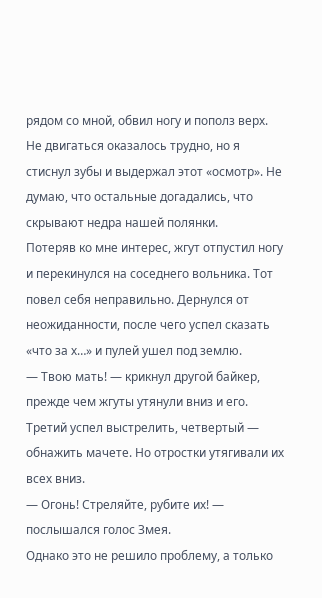рядом со мной, обвил ногу и пополз верх. Не двигаться оказалось трудно, но я стиснул зубы и выдержал этот «осмотр». Не думаю, что остальные догадались, что скрывают недра нашей полянки.
Потеряв ко мне интерес, жгут отпустил ногу и перекинулся на соседнего вольника. Тот повел себя неправильно. Дернулся от неожиданности, после чего успел сказать «что за х…» и пулей ушел под землю.
— Твою мать! — крикнул другой байкер, прежде чем жгуты утянули вниз и его.
Третий успел выстрелить, четвертый — обнажить мачете. Но отростки утягивали их всех вниз.
— Огонь! Стреляйте, рубите их! — послышался голос Змея.
Однако это не решило проблему, а только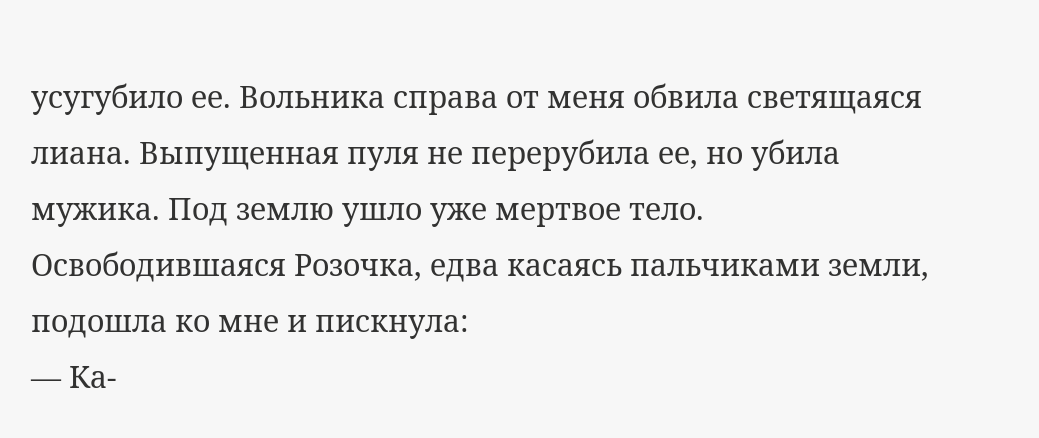усугубило ее. Вольника справа от меня обвила светящаяся лиана. Выпущенная пуля не перерубила ее, но убила мужика. Под землю ушло уже мертвое тело.
Освободившаяся Розочка, едва касаясь пальчиками земли, подошла ко мне и пискнула:
— Ка-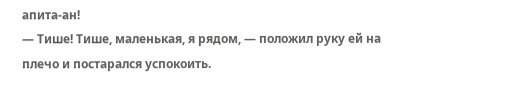апита-ан!
— Тише! Тише, маленькая, я рядом, — положил руку ей на плечо и постарался успокоить.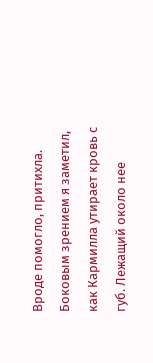Вроде помогло, притихла.
Боковым зрением я заметил, как Кармилла утирает кровь с губ. Лежащий около нее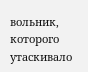вольник, которого утаскивало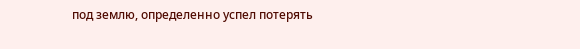под землю, определенно успел потерять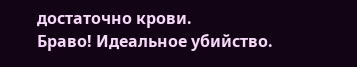достаточно крови.
Браво! Идеальное убийство.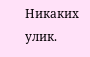Никаких улик.